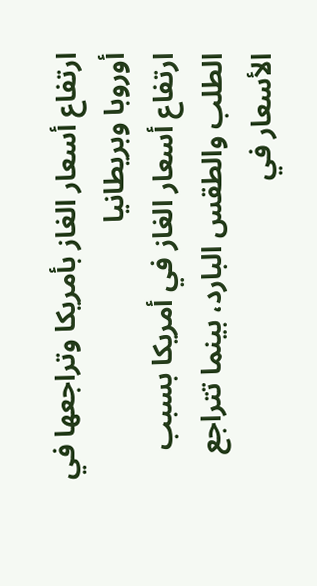ارتفاع أسعار الغاز بأمريكا وتراجعها في أوروبا وبريطانيا
ارتفاع أسعار الغاز في أمريكا بسبب الطلب والطقس البارد، بينما تتراجع الأسعار في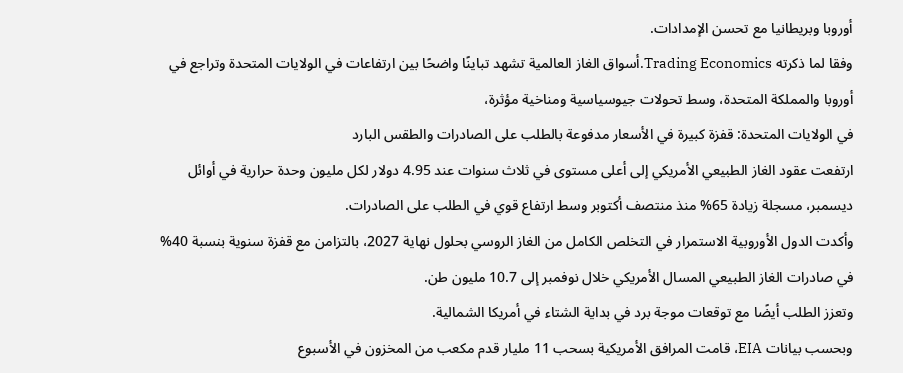أوروبا وبريطانيا مع تحسن الإمدادات.
وفقا لما ذكرته Trading Economics.أسواق الغاز العالمية تشهد تباينًا واضحًا بين ارتفاعات في الولايات المتحدة وتراجع في أوروبا والمملكة المتحدة، وسط تحولات جيوسياسية ومناخية مؤثرة،
في الولايات المتحدة: قفزة كبيرة في الأسعار مدفوعة بالطلب على الصادرات والطقس البارد
ارتفعت عقود الغاز الطبيعي الأمريكي إلى أعلى مستوى في ثلاث سنوات عند 4.95 دولار لكل مليون وحدة حرارية في أوائل ديسمبر، مسجلة زيادة 65% منذ منتصف أكتوبر وسط ارتفاع قوي في الطلب على الصادرات.
وأكدت الدول الأوروبية الاستمرار في التخلص الكامل من الغاز الروسي بحلول نهاية 2027، بالتزامن مع قفزة سنوية بنسبة 40% في صادرات الغاز الطبيعي المسال الأمريكي خلال نوفمبر إلى 10.7 مليون طن.
وتعزز الطلب أيضًا مع توقعات موجة برد في بداية الشتاء في أمريكا الشمالية.
وبحسب بيانات EIA، قامت المرافق الأمريكية بسحب 11 مليار قدم مكعب من المخزون في الأسبوع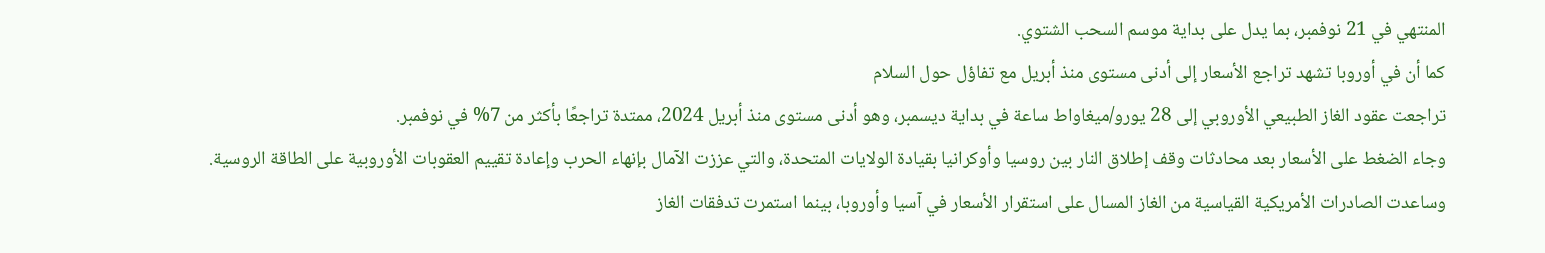المنتهي في 21 نوفمبر، بما يدل على بداية موسم السحب الشتوي.
كما أن في أوروبا تشهد تراجع الأسعار إلى أدنى مستوى منذ أبريل مع تفاؤل حول السلام
تراجعت عقود الغاز الطبيعي الأوروبي إلى 28 يورو/ميغاواط ساعة في بداية ديسمبر، وهو أدنى مستوى منذ أبريل 2024، ممتدة تراجعًا بأكثر من 7% في نوفمبر.
وجاء الضغط على الأسعار بعد محادثات وقف إطلاق النار بين روسيا وأوكرانيا بقيادة الولايات المتحدة، والتي عززت الآمال بإنهاء الحرب وإعادة تقييم العقوبات الأوروبية على الطاقة الروسية.
وساعدت الصادرات الأمريكية القياسية من الغاز المسال على استقرار الأسعار في آسيا وأوروبا، بينما استمرت تدفقات الغاز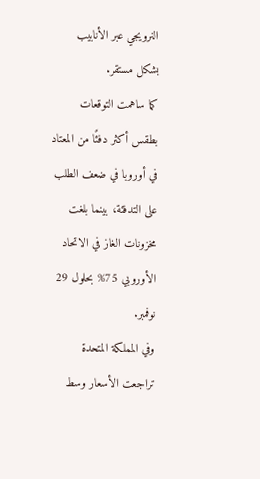النرويجي عبر الأنابيب بشكل مستقر.
كما ساهمت التوقعات بطقس أكثر دفئًا من المعتاد في أوروبا في ضعف الطلب على التدفئة، بينما بلغت مخزونات الغاز في الاتحاد الأوروبي 75% بحلول 29 نوفمبر.
وفي المملكة المتحدة تراجعت الأسعار وسط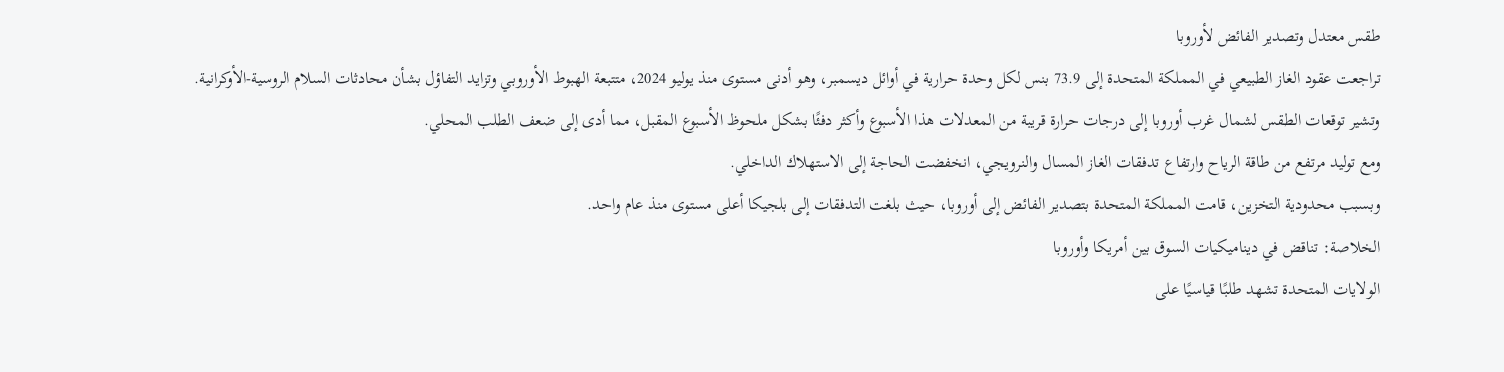طقس معتدل وتصدير الفائض لأوروبا
تراجعت عقود الغاز الطبيعي في المملكة المتحدة إلى 73.9 بنس لكل وحدة حرارية في أوائل ديسمبر، وهو أدنى مستوى منذ يوليو 2024، متتبعة الهبوط الأوروبي وتزايد التفاؤل بشأن محادثات السلام الروسية-الأوكرانية.
وتشير توقعات الطقس لشمال غرب أوروبا إلى درجات حرارة قريبة من المعدلات هذا الأسبوع وأكثر دفئًا بشكل ملحوظ الأسبوع المقبل، مما أدى إلى ضعف الطلب المحلي.
ومع توليد مرتفع من طاقة الرياح وارتفاع تدفقات الغاز المسال والنرويجي، انخفضت الحاجة إلى الاستهلاك الداخلي.
وبسبب محدودية التخزين، قامت المملكة المتحدة بتصدير الفائض إلى أوروبا، حيث بلغت التدفقات إلى بلجيكا أعلى مستوى منذ عام واحد.
الخلاصة: تناقض في ديناميكيات السوق بين أمريكا وأوروبا
الولايات المتحدة تشهد طلبًا قياسيًا على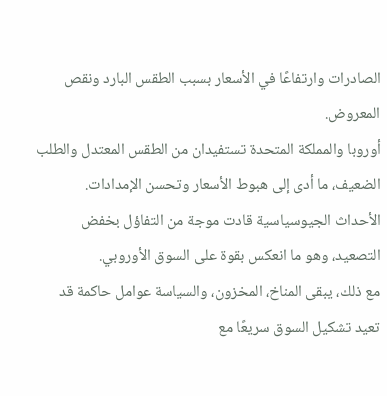الصادرات وارتفاعًا في الأسعار بسبب الطقس البارد ونقص المعروض.
أوروبا والمملكة المتحدة تستفيدان من الطقس المعتدل والطلب الضعيف، ما أدى إلى هبوط الأسعار وتحسن الإمدادات.
الأحداث الجيوسياسية قادت موجة من التفاؤل بخفض التصعيد، وهو ما انعكس بقوة على السوق الأوروبي.
مع ذلك، يبقى المناخ، المخزون، والسياسة عوامل حاكمة قد تعيد تشكيل السوق سريعًا مع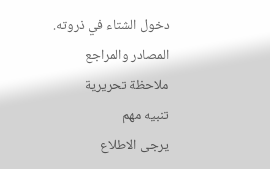دخول الشتاء في ذروته.
المصادر والمراجع
ملاحظة تحريرية
تنبيه مهم
يرجى الاطلاع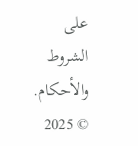على الشروط والأحكام.
© 2025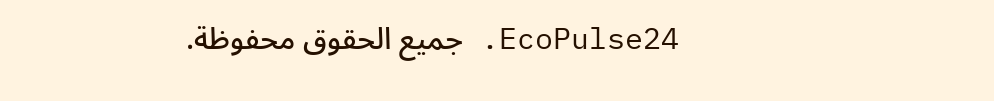EcoPulse24. جميع الحقوق محفوظة.